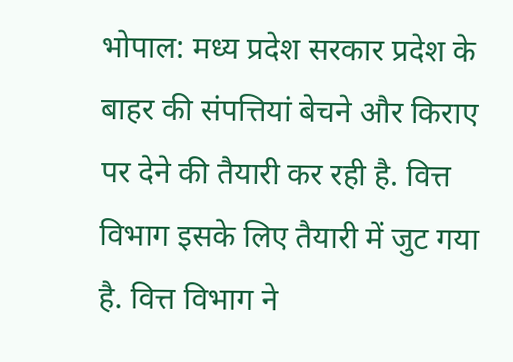भोपाल: मध्य प्रदेश सरकार प्रदेश के बाहर की संपत्तियां बेचने और किराए पर देने की तैयारी कर रही है. वित्त विभाग इसके लिए तैयारी में जुट गया है. वित्त विभाग ने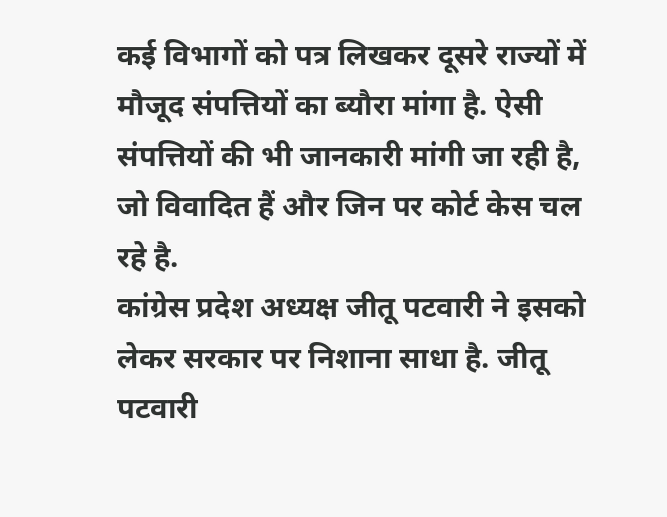कई विभागों को पत्र लिखकर दूसरे राज्यों में मौजूद संपत्तियों का ब्यौरा मांगा है. ऐसी संपत्तियों की भी जानकारी मांगी जा रही है, जो विवादित हैं और जिन पर कोर्ट केस चल रहे है.
कांग्रेस प्रदेश अध्यक्ष जीतू पटवारी ने इसको लेकर सरकार पर निशाना साधा है. जीतू पटवारी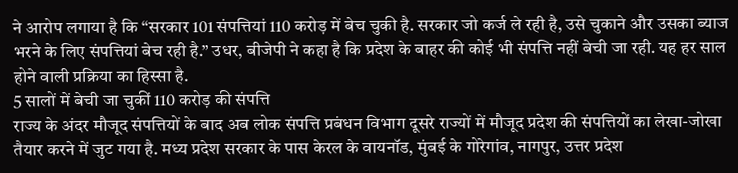ने आरोप लगाया है कि “सरकार 101 संपत्तियां 110 करोड़ में बेच चुकी है. सरकार जो कर्ज ले रही है, उसे चुकाने और उसका ब्याज भरने के लिए संपत्तियां बेच रही है.” उधर, बीजेपी ने कहा है कि प्रदेश के बाहर की कोई भी संपत्ति नहीं बेची जा रही. यह हर साल होने वाली प्रक्रिया का हिस्सा है.
5 सालों में बेची जा चुकीं 110 करोड़ की संपत्ति
राज्य के अंदर मौजूद संपत्तियों के बाद अब लोक संपत्ति प्रबंधन विभाग दूसरे राज्यों में मौजूद प्रदेश की संपत्तियों का लेखा-जोखा तैयार करने में जुट गया है. मध्य प्रदेश सरकार के पास केरल के वायनॉड, मुंबई के गोरेगांव, नागपुर, उत्तर प्रदेश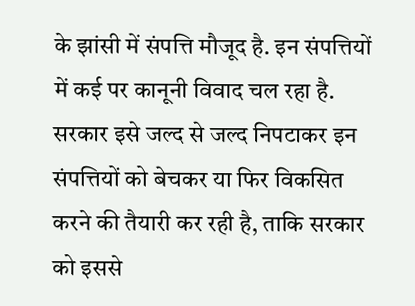के झांसी में संपत्ति मौजूद है. इन संपत्तियों में कई पर कानूनी विवाद चल रहा है. सरकार इसे जल्द से जल्द निपटाकर इन संपत्तियों को बेचकर या फिर विकसित करने की तैयारी कर रही है, ताकि सरकार को इससे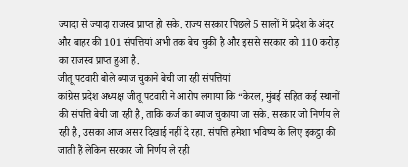ज्यादा से ज्यादा राजस्व प्राप्त हो सके. राज्य सरकार पिछले 5 सालों में प्रदेश के अंदर और बाहर की 101 संपत्तियां अभी तक बेच चुकी है और इससे सरकार को 110 करोड़ का राजस्व प्राप्त हुआ है.
जीतू पटवारी बोले ब्याज चुकाने बेची जा रही संपत्तियां
कांग्रेस प्रदेश अध्यक्ष जीतू पटवारी ने आरोप लगाया कि “केरल, मुंबई सहित कई स्थानों की संपत्ति बेची जा रही है, ताकि कर्ज का ब्याज चुकाया जा सके. सरकार जो निर्णय ले रही है, उसका आज असर दिखाई नहीं दे रहा. संपत्ति हमेशा भविष्य के लिए इकट्ठा की जाती हैं लेकिन सरकार जो निर्णय ले रही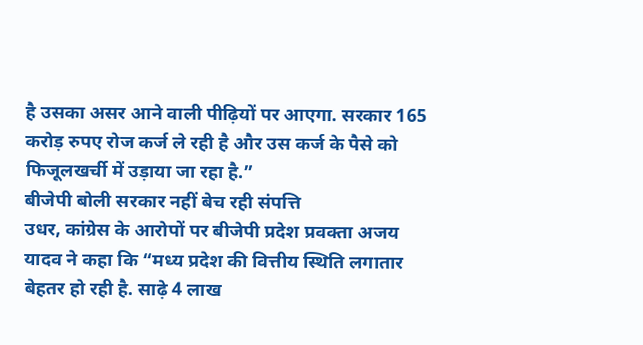है उसका असर आने वाली पीढ़ियों पर आएगा. सरकार 165 करोड़ रुपए रोज कर्ज ले रही है और उस कर्ज के पैसे को फिजूलखर्ची में उड़ाया जा रहा है.”
बीजेपी बोली सरकार नहीं बेच रही संपत्ति
उधर, कांग्रेस के आरोपों पर बीजेपी प्रदेश प्रवक्ता अजय यादव ने कहा कि “मध्य प्रदेश की वित्तीय स्थिति लगातार बेहतर हो रही है. साढ़े 4 लाख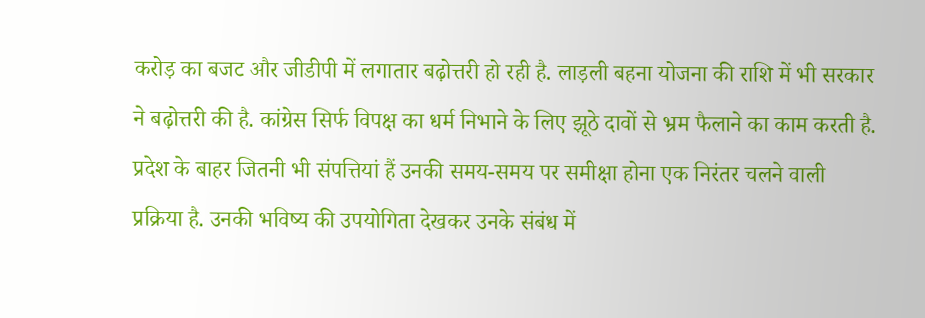करोड़ का बजट और जीडीपी में लगातार बढ़ोत्तरी हो रही है. लाड़ली बहना योजना की राशि में भी सरकार ने बढ़ोत्तरी की है. कांग्रेस सिर्फ विपक्ष का धर्म निभाने के लिए झूठे दावों से भ्रम फैलाने का काम करती है. प्रदेश के बाहर जितनी भी संपत्तियां हैं उनकी समय-समय पर समीक्षा होना एक निरंतर चलने वाली प्रक्रिया है. उनकी भविष्य की उपयोगिता देखकर उनके संबंध में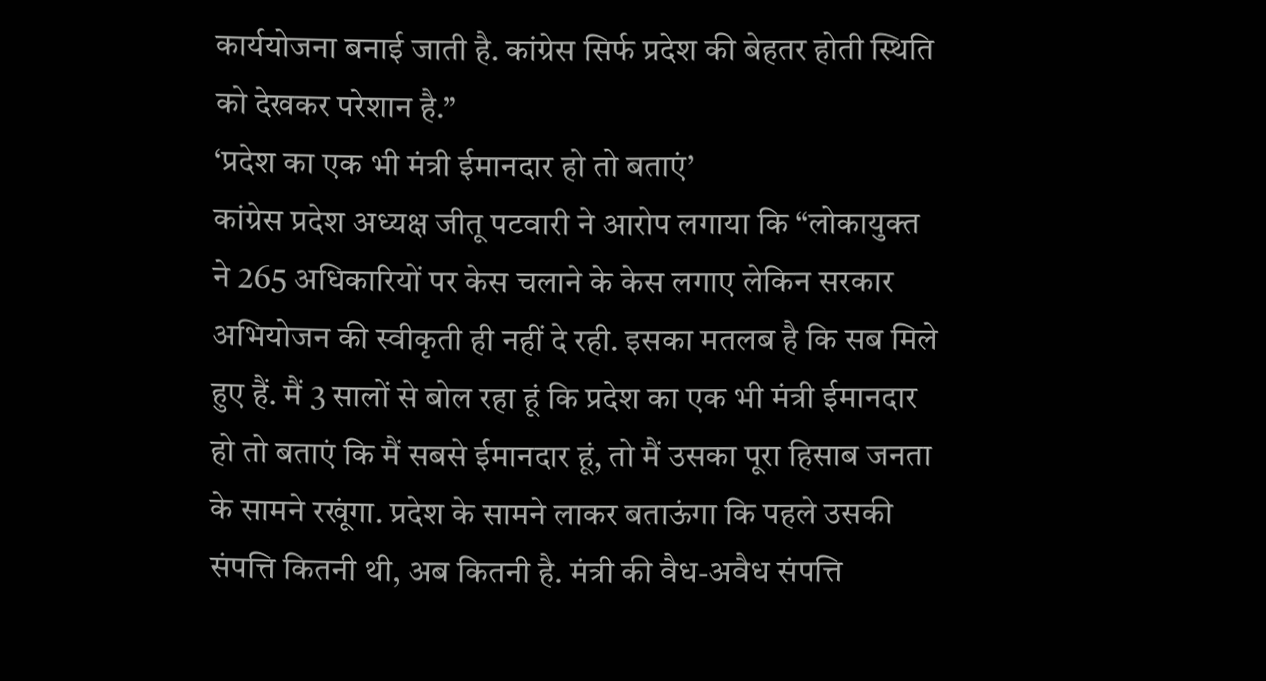कार्ययोजना बनाई जाती है. कांग्रेस सिर्फ प्रदेश की बेहतर होती स्थिति को देखकर परेशान है.”
‘प्रदेश का एक भी मंत्री ईमानदार हो तो बताएं’
कांग्रेस प्रदेश अध्यक्ष जीतू पटवारी ने आरोप लगाया कि “लोकायुक्त ने 265 अधिकारियों पर केस चलाने के केस लगाए लेकिन सरकार अभियोजन की स्वीकृती ही नहीं दे रही. इसका मतलब है कि सब मिले हुए हैं. मैं 3 सालों से बोल रहा हूं कि प्रदेश का एक भी मंत्री ईमानदार हो तो बताएं कि मैं सबसे ईमानदार हूं, तो मैं उसका पूरा हिसाब जनता के सामने रखूंगा. प्रदेश के सामने लाकर बताऊंगा कि पहले उसकी संपत्ति कितनी थी, अब कितनी है. मंत्री की वैध-अवैध संपत्ति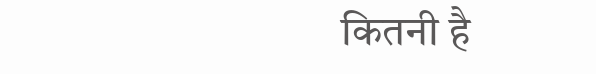कितनी है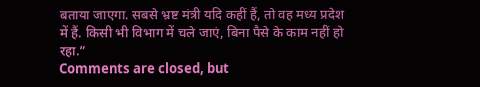बताया जाएगा. सबसे भ्रष्ट मंत्री यदि कहीं हैं, तो वह मध्य प्रदेश में हैं. किसी भी विभाग में चले जाएं, बिना पैसे के काम नहीं हो रहा.”
Comments are closed, but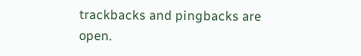trackbacks and pingbacks are open.